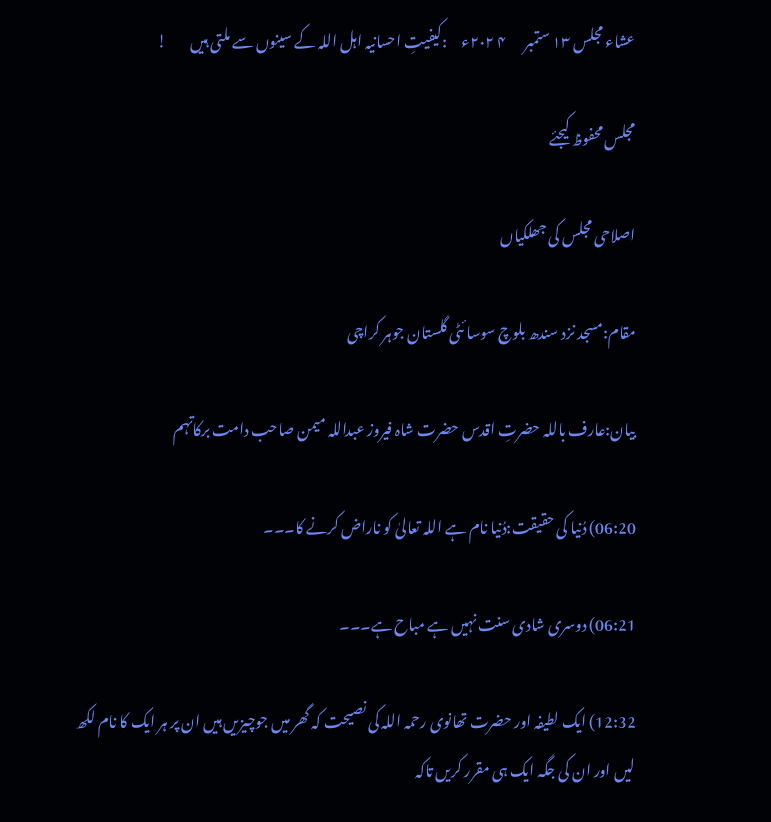عشاء مجلس ۱۳ ستمبر      ۴ ۲۰۲ء     :کیفیتِ احسانیہ اہل اللہ کے سینوں سے ملتی ہیں        !

مجلس محفوظ کیجئے

اصلاحی مجلس کی جھلکیاں

مقام:مسجد نزد سندھ بلوچ سوسا ئٹی گلستان جوہر کراچی

بیان:عارف باللہ حضرتِ اقدس حضرت شاہ فیروز عبداللہ میمن صاحب دامت برکاتہم

06:20) دُنیا کی حقیقت:دُنیا نام ہے اللہ تعالیٰ کو ناراض کرنے کا۔۔۔

06:21) دوسری شادی سنت نہیں ہے مباح ہے۔۔۔

12:32) ایک لطیفہ اور حضرت تھانوی رحمہ اللہ کی نصیحت کہ گھر میں جوچیزیں ہیں ان پر ہر ایک کا نام لکھ لیں اور ان کی جگہ ایک ہی مقرر کریں تاکہ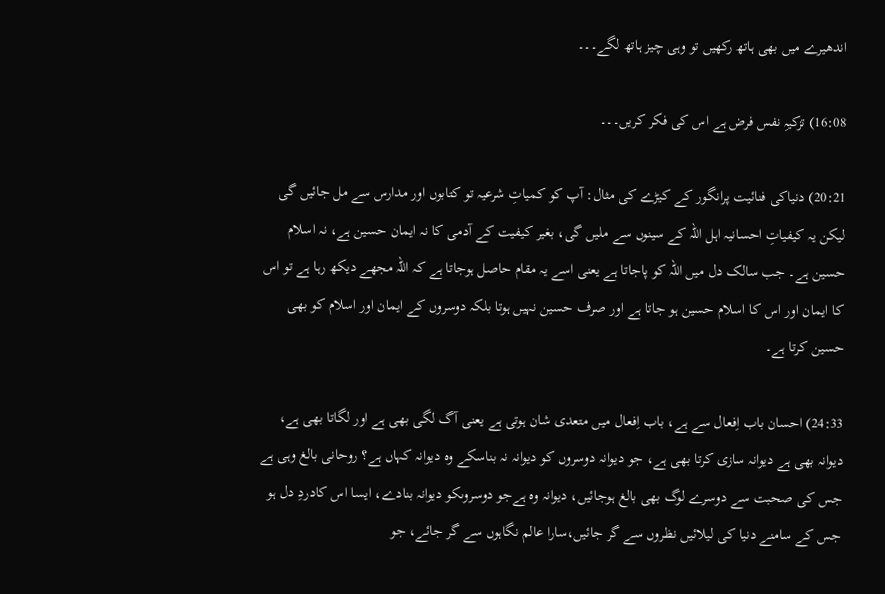اندھیرے میں بھی ہاتھ رکھیں تو وہی چیز ہاتھ لگے۔۔۔

16:08) تزکیہِ نفس فرض ہے اس کی فکر کریں۔۔۔

20:21) دنیاکی فنائیت پرانگور کے کیڑے کی مثال: آپ کو کمیاتِ شرعیہ تو کتابوں اور مدارس سے مل جائیں گی لیکن یہ کیفیاتِ احسانیہ اہل اللہ کے سینوں سے ملیں گی، بغیر کیفیت کے آدمی کا نہ ایمان حسین ہے، نہ اسلام حسین ہے۔ جب سالک دل میں اللہ کو پاجاتا ہے یعنی اسے یہ مقام حاصل ہوجاتا ہے کہ اللہ مجھے دیکھ رہا ہے تو اس کا ایمان اور اس کا اسلام حسین ہو جاتا ہے اور صرف حسین نہیں ہوتا بلکہ دوسروں کے ایمان اور اسلام کو بھی حسین کرتا ہے۔

24:33) احسان باب اِفعال سے ہے، باب اِفعال میں متعدی شان ہوتی ہے یعنی آگ لگی بھی ہے اور لگاتا بھی ہے، دیوانہ بھی ہے دیوانہ سازی کرتا بھی ہے، جو دیوانہ دوسروں کو دیوانہ نہ بناسکے وہ دیوانہ کہاں ہے؟ روحانی بالغ وہی ہے جس کی صحبت سے دوسرے لوگ بھی بالغ ہوجائیں، دیوانہ وہ ہےجو دوسروںکو دیوانہ بنادے، ایسا اس کادردِ دل ہو جس کے سامنے دنیا کی لیلائیں نظروں سے گر جائیں،سارا عالم نگاہوں سے گر جائے، جو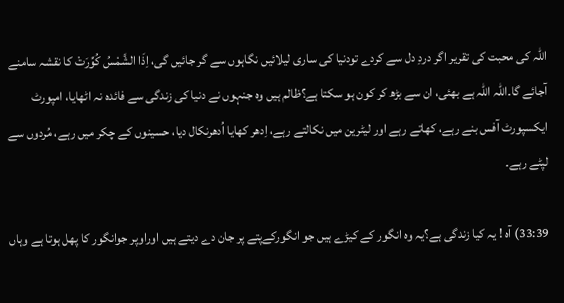اللہ کی محبت کی تقریر اگر دردِ دل سے کردے تودنیا کی ساری لیلائیں نگاہوں سے گر جائیں گی، اِذَا الشَّمْسُ كُوِّرَتْ کا نقشہ سامنے آجائے گا۔اللہ اللہ ہے بھئی، ان سے بڑھ کر کون ہو سکتا ہے؟ظالم ہیں وہ جنہوں نے دنیا کی زندگی سے فائدہ نہ اٹھایا، امپورٹ ایکسپورٹ آفس بنے رہے، کھاتے رہے اور لیٹرین میں نکالتے رہے، اِدھر کھایا اُدھرنکال دیا، حسینوں کے چکر میں رہے، مُردوں سے لپٹے رہے۔

33:39) آہ ! یہ کیا زندگی ہے؟یہ وہ انگور کے کیڑے ہیں جو انگورکےپتے پر جان دے دیتے ہیں اوراوپر جوانگور کا پھل ہوتا ہے وہاں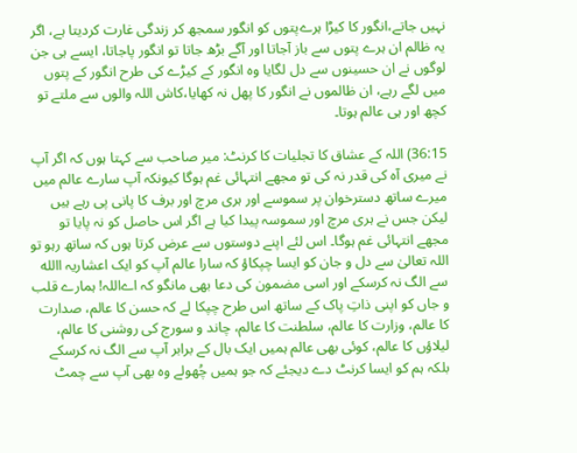نہیں جاتے،انگور کا کیڑا ہرےپتوں کو انگور سمجھ کر زندگی غارت کردیتا ہے، اگر یہ ظالم ان ہرے پتوں سے باز آجاتا اور آگے بڑھ جاتا تو انگور پاجاتا، ایسے ہی جن لوگوں نے ان حسینوں سے دل لگایا وہ انگور کے کیڑے کی طرح انگور کے پتوں میں لگے رہے، ان ظالموں نے انگور کا پھل نہ کھایا،کاش اللہ والوں سے ملتے تو کچھ اور ہی عالم ہوتا۔

36:15) اللہ کے عشاق کا تجلیات کا کرنٹ: میر صاحب سے کہتا ہوں کہ اگر آپ نے میری آہ کی قدر نہ کی تو مجھے انتہائی غم ہوگا کیونکہ آپ سارے عالم میں میرے ساتھ دسترخوان پر سموسے اور ہری مرچ اور برف کا پانی پی رہے ہیں لیکن جس نے ہری مرچ اور سموسہ پیدا کیا ہے اگر اس حاصل کو نہ پایا تو مجھے انتہائی غم ہوگا۔ اس لئے اپنے دوستوں سے عرض کرتا ہوں کہ ساتھ رہو تو اللہ تعالیٰ سے دل و جان کو ایسا چپکاؤ کہ سارا عالم آپ کو ایک اعشاریہ االله سے الگ نہ کرسکے اور اسی مضمون کی دعا بھی مانگو کہ اےاللہ! ہمارے قلب و جاں کو اپنی ذاتِ پاک کے ساتھ اس طرح چپکا لے کہ حسن کا عالم، صدارت کا عالم، وزارت کا عالم، سلطنت کا عالم، چاند و سورج کی روشنی کا عالم، لیلاؤں کا عالم، کوئی بھی عالم ہمیں ایک بال کے برابر آپ سے الگ نہ کرسکے بلکہ ہم کو ایسا کرنٹ دے دیجئے کہ جو ہمیں چُھولے وہ بھی آپ سے چمٹ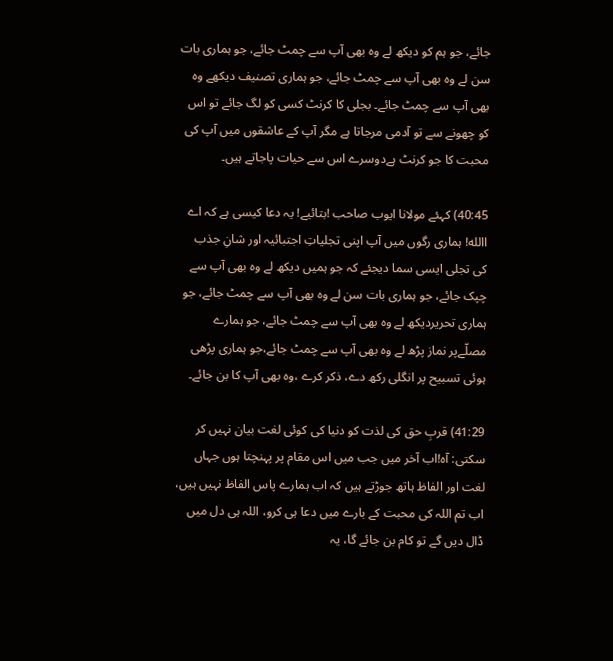جائے، جو ہم کو دیکھ لے وہ بھی آپ سے چمٹ جائے، جو ہماری بات سن لے وہ بھی آپ سے چمٹ جائے، جو ہماری تصنیف دیکھے وہ بھی آپ سے چمٹ جائے۔ بجلی کا کرنٹ کسی کو لگ جائے تو اس کو چھونے سے تو آدمی مرجاتا ہے مگر آپ کے عاشقوں میں آپ کی محبت کا جو کرنٹ ہےدوسرے اس سے حیات پاجاتے ہیں۔

40:45) کہئے مولانا ایوب صاحب !بتائیے! یہ دعا کیسی ہے کہ اے االله! ہماری رگوں میں آپ اپنی تجلیاتِ اجتبائیہ اور شانِ جذب کی تجلی ایسی سما دیجئے کہ جو ہمیں دیکھ لے وہ بھی آپ سے چپک جائے، جو ہماری بات سن لے وہ بھی آپ سے چمٹ جائے، جو ہماری تحریردیکھ لے وہ بھی آپ سے چمٹ جائے، جو ہمارے مصلّےپر نماز پڑھ لے وہ بھی آپ سے چمٹ جائے،جو ہماری پڑھی ہوئی تسبیح پر انگلی رکھ دے، ذکر کرے ،وہ بھی آپ کا بن جائے۔

41:29) قربِ حق کی لذت کو دنیا کی کوئی لغت بیان نہیں کر سکتی: آہ!اب آخر میں جب میں اس مقام پر پہنچتا ہوں جہاں لغت اور الفاظ ہاتھ جوڑتے ہیں کہ اب ہمارے پاس الفاظ نہیں ہیں، اب تم اللہ کی محبت کے بارے میں دعا ہی کرو، اللہ ہی دل میں ڈال دیں گے تو کام بن جائے گا، یہ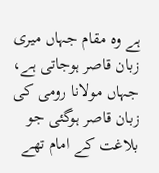ہے وہ مقام جہاں میری زبان قاصر ہوجاتی ہے، جہاں مولانا رومی کی زبان قاصر ہوگئی جو بلاغت کے امام تھے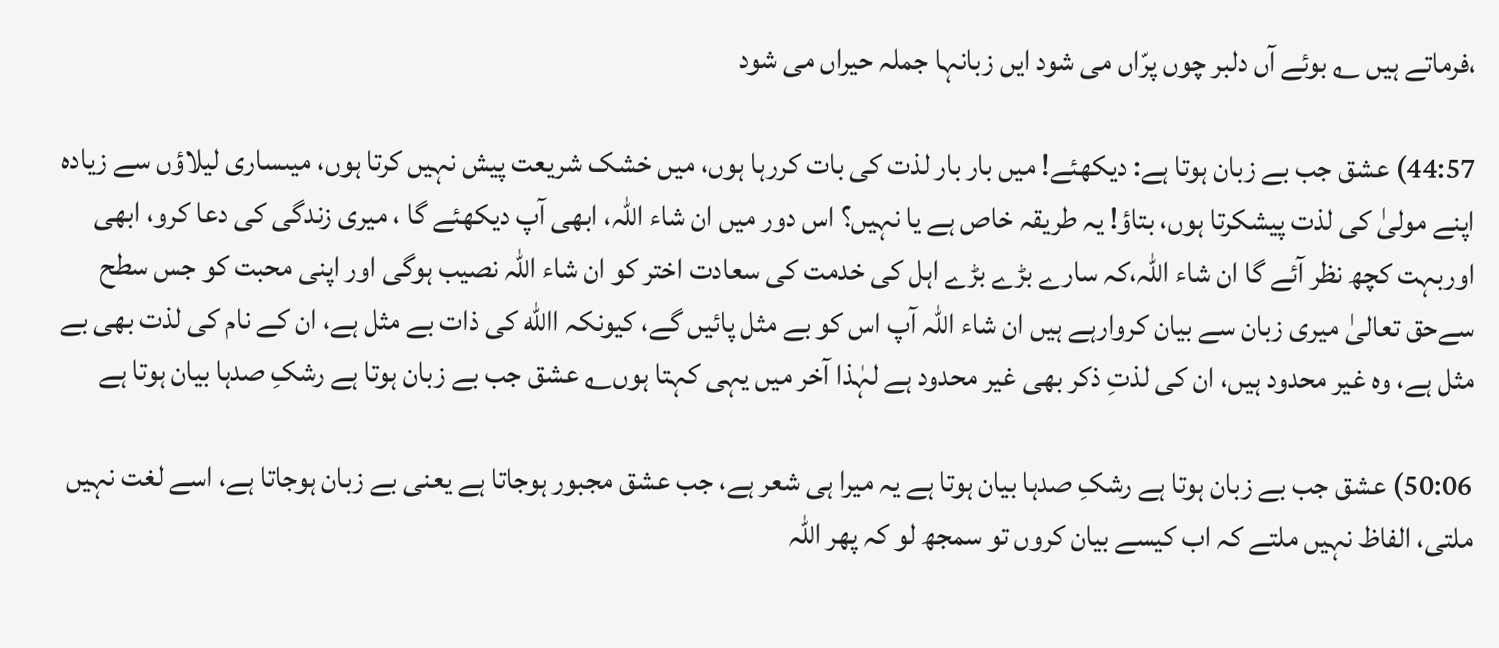،فرماتے ہیں ؎ بوئے آں دلبر چوں پرّاں می شود ایں زبانہا جملہ حیراں می شود

44:57) عشق جب بے زبان ہوتا ہے: دیکھئے! میں بار بار لذت کی بات کررہا ہوں، میں خشک شریعت پیش نہیں کرتا ہوں، میںساری لیلاؤں سے زیادہ اپنے مولیٰ کی لذت پیشکرتا ہوں، بتاؤ! یہ طریقہ خاص ہے یا نہیں؟ اس دور میں ان شاء اللہ، ابھی آپ دیکھئے گا ، میری زندگی کی دعا کرو، ابھی اوربہت کچھ نظر آئے گا ان شاء اللہ،کہ سارے بڑے بڑے اہل کی خدمت کی سعادت اختر کو ان شاء اللہ نصیب ہوگی اور اپنی محبت کو جس سطح سےحق تعالیٰ میری زبان سے بیان کروارہے ہیں ان شاء اللہ آپ اس کو بے مثل پائیں گے، کیونکہ االله کی ذات بے مثل ہے، ان کے نام کی لذت بھی بے مثل ہے، وہ غیر محدود ہیں، ان کی لذتِ ذکر بھی غیر محدود ہے لہٰذا آخر میں یہی کہتا ہوں؎ عشق جب بے زبان ہوتا ہے رشکِ صدہا بیان ہوتا ہے

50:06) عشق جب بے زبان ہوتا ہے رشکِ صدہا بیان ہوتا ہے یہ میرا ہی شعر ہے، جب عشق مجبور ہوجاتا ہے یعنی بے زبان ہوجاتا ہے، اسے لغت نہیں ملتی، الفاظ نہیں ملتے کہ اب کیسے بیان کروں تو سمجھ لو کہ پھر اللہ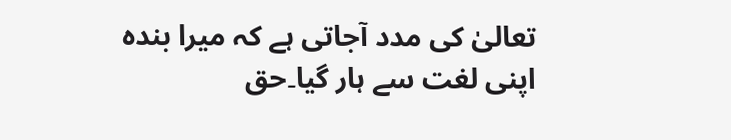تعالیٰ کی مدد آجاتی ہے کہ میرا بندہ اپنی لغت سے ہار گیا۔حق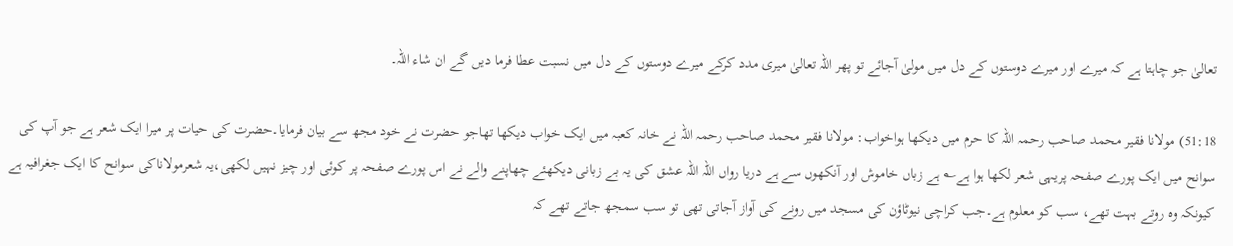تعالیٰ جو چاہتا ہے کہ میرے اور میرے دوستوں کے دل میں مولیٰ آجائے تو پھر اللہ تعالیٰ میری مدد کرکے میرے دوستوں کے دل میں نسبت عطا فرما دیں گے ان شاء اللہ۔

51:18) مولانا فقیر محمد صاحب رحمہ اللہ کا حرم میں دیکھا ہواخواب: مولانا فقیر محمد صاحب رحمہ اللہ نے خانہ کعبہ میں ایک خواب دیکھا تھاجو حضرت نے خود مجھ سے بیان فرمایا۔حضرت کی حیات پر میرا ایک شعر ہے جو آپ کی سوانح میں ایک پورے صفحہ پریہی شعر لکھا ہوا ہے؎ ہے زباں خاموش اور آنکھوں سے ہے دریا رواں اللہ اللہ عشق کی یہ بے زبانی دیکھئے چھاپنے والے نے اس پورے صفحہ پر کوئی اور چیز نہیں لکھی،یہ شعرمولاناکی سوانح کا ایک جغرافیہ ہے کیونکہ وہ روتے بہت تھے، سب کو معلوم ہے۔جب کراچی نیوٹاؤن کی مسجد میں رونے کی آواز آجاتی تھی تو سب سمجھ جاتے تھے کہ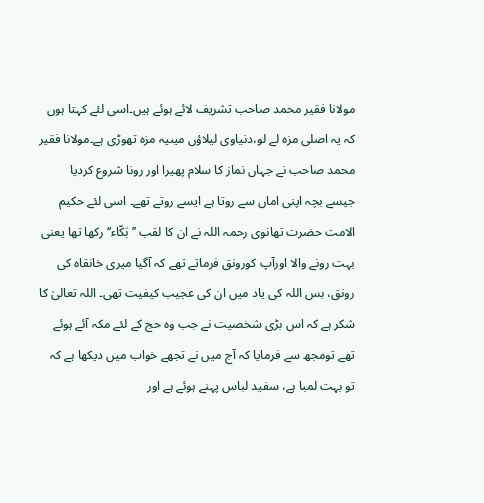مولانا فقیر محمد صاحب تشریف لائے ہوئے ہیں۔اسی لئے کہتا ہوں کہ یہ اصلی مزہ لے لو،دنیاوی لیلاؤں میںیہ مزہ تھوڑی ہے۔مولانا فقیر محمد صاحب نے جہاں نماز کا سلام پھیرا اور رونا شروع کردیا جیسے بچہ اپنی اماں سے روتا ہے ایسے روتے تھے۔ اسی لئے حکیم الامت حضرت تھانوی رحمہ اللہ نے ان کا لقب ’’بَکّاء‘‘ رکھا تھا یعنی بہت رونے والا اورآپ کورونق فرماتے تھے کہ آگیا میری خانقاہ کی رونق، بس اللہ کی یاد میں ان کی عجیب کیفیت تھی۔ اللہ تعالیٰ کا شکر ہے کہ اس بڑی شخصیت نے جب وہ حج کے لئے مکہ آئے ہوئے تھے تومجھ سے فرمایا کہ آج میں نے تجھے خواب میں دیکھا ہے کہ تو بہت لمبا ہے، سفید لباس پہنے ہوئے ہے اور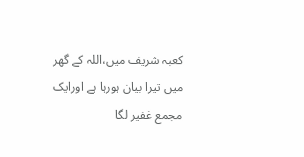کعبہ شریف میں،اللہ کے گھر میں تیرا بیان ہورہا ہے اورایک مجمع غفیر لگا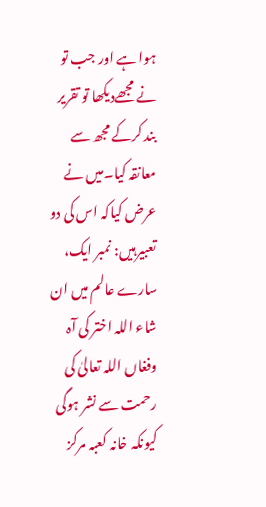ہوا ہے اور جب تو نے مجھےدیکھا تو تقریر بند کرکے مجھ سے معانقہ کیا۔میں نے عرض کیاکہ اس کی دو تعبیرہیں: نمبر ایک، سارے عالم میں ان شاء اللہ اختر کی آہ وفغاں اللہ تعالیٰ کی رحمت سے نشر ہوگی کیونکہ خانہ کعبہ مرکز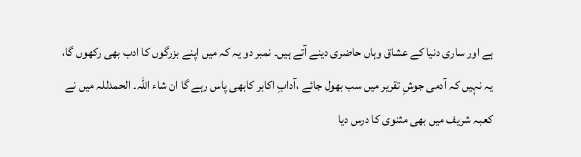ہے اور ساری دنیا کے عشاق وہاں حاضری دینے آتے ہیں۔ نمبر دو یہ کہ میں اپنے بزرگوں کا ادب بھی رکھوں گا، یہ نہیں کہ آدمی جوشِ تقریر میں سب بھول جائے ،آدابِ اکابر کابھی پاس رہے گا ان شاء اللہ۔ الحمدللہ میں نے کعبہ شریف میں بھی مثنوی کا درس دیا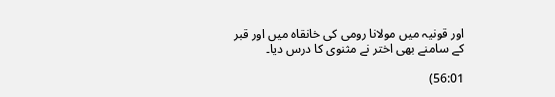اور قونیہ میں مولانا رومی کی خانقاہ میں اور قبر کے سامنے بھی اختر نے مثنوی کا درس دیا۔

56:01)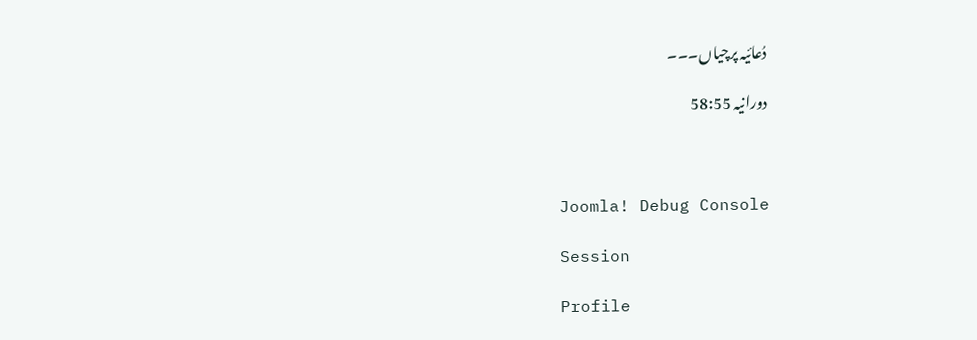دُعائیہ پرچیاں۔۔۔

دورانیہ 58:55



Joomla! Debug Console

Session

Profile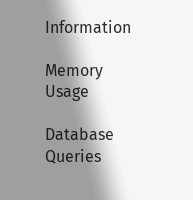Information

Memory Usage

Database Queries